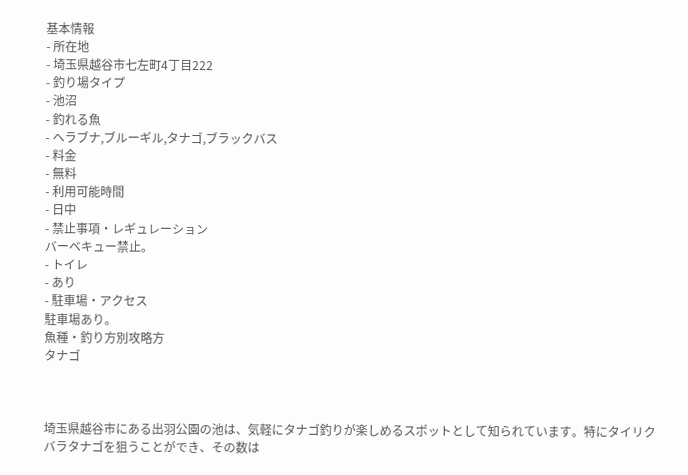基本情報
- 所在地
- 埼玉県越谷市七左町4丁目222
- 釣り場タイプ
- 池沼
- 釣れる魚
- ヘラブナ,ブルーギル,タナゴ,ブラックバス
- 料金
- 無料
- 利用可能時間
- 日中
- 禁止事項・レギュレーション
バーベキュー禁止。
- トイレ
- あり
- 駐車場・アクセス
駐車場あり。
魚種・釣り方別攻略方
タナゴ



埼玉県越谷市にある出羽公園の池は、気軽にタナゴ釣りが楽しめるスポットとして知られています。特にタイリクバラタナゴを狙うことができ、その数は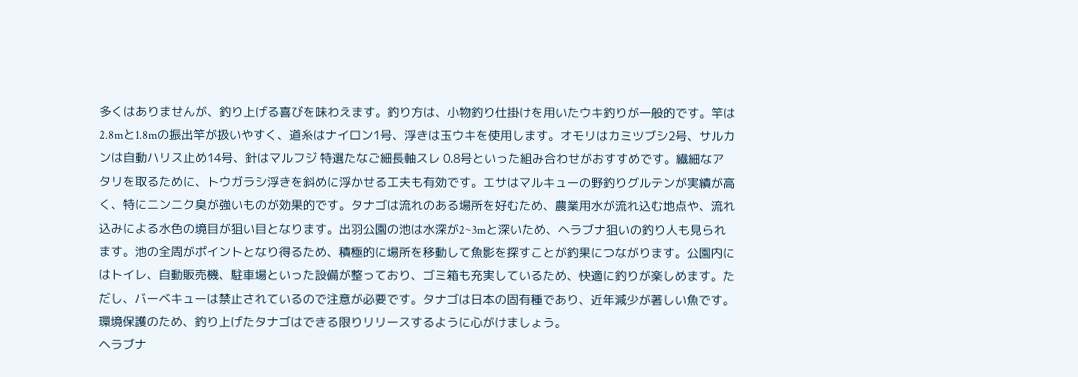多くはありませんが、釣り上げる喜びを味わえます。釣り方は、小物釣り仕掛けを用いたウキ釣りが一般的です。竿は2.8mと1.8mの振出竿が扱いやすく、道糸はナイロン1号、浮きは玉ウキを使用します。オモリはカミツブシ2号、サルカンは自動ハリス止め14号、針はマルフジ 特選たなご細長軸スレ 0.8号といった組み合わせがおすすめです。繊細なアタリを取るために、トウガラシ浮きを斜めに浮かせる工夫も有効です。エサはマルキューの野釣りグルテンが実績が高く、特にニンニク臭が強いものが効果的です。タナゴは流れのある場所を好むため、農業用水が流れ込む地点や、流れ込みによる水色の境目が狙い目となります。出羽公園の池は水深が2~3mと深いため、ヘラブナ狙いの釣り人も見られます。池の全周がポイントとなり得るため、積極的に場所を移動して魚影を探すことが釣果につながります。公園内にはトイレ、自動販売機、駐車場といった設備が整っており、ゴミ箱も充実しているため、快適に釣りが楽しめます。ただし、バーベキューは禁止されているので注意が必要です。タナゴは日本の固有種であり、近年減少が著しい魚です。環境保護のため、釣り上げたタナゴはできる限りリリースするように心がけましょう。
ヘラブナ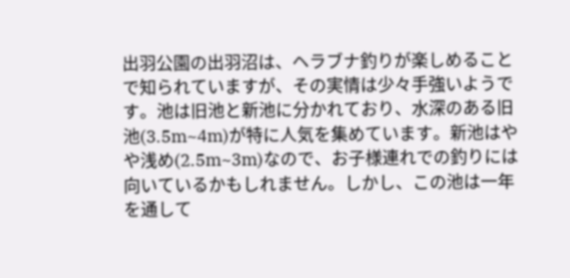出羽公園の出羽沼は、ヘラブナ釣りが楽しめることで知られていますが、その実情は少々手強いようです。池は旧池と新池に分かれており、水深のある旧池(3.5m~4m)が特に人気を集めています。新池はやや浅め(2.5m~3m)なので、お子様連れでの釣りには向いているかもしれません。しかし、この池は一年を通して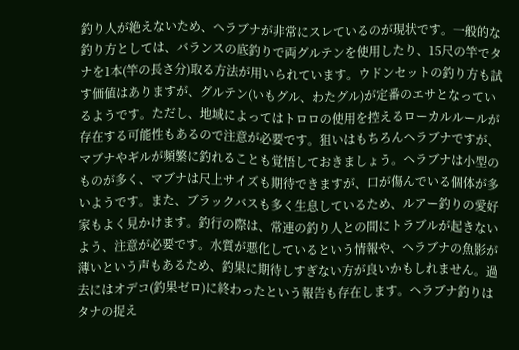釣り人が絶えないため、ヘラブナが非常にスレているのが現状です。一般的な釣り方としては、バランスの底釣りで両グルテンを使用したり、15尺の竿でタナを1本(竿の長さ分)取る方法が用いられています。ウドンセットの釣り方も試す価値はありますが、グルテン(いもグル、わたグル)が定番のエサとなっているようです。ただし、地域によってはトロロの使用を控えるローカルルールが存在する可能性もあるので注意が必要です。狙いはもちろんヘラブナですが、マブナやギルが頻繁に釣れることも覚悟しておきましょう。ヘラブナは小型のものが多く、マブナは尺上サイズも期待できますが、口が傷んでいる個体が多いようです。また、ブラックバスも多く生息しているため、ルアー釣りの愛好家もよく見かけます。釣行の際は、常連の釣り人との間にトラブルが起きないよう、注意が必要です。水質が悪化しているという情報や、ヘラブナの魚影が薄いという声もあるため、釣果に期待しすぎない方が良いかもしれません。過去にはオデコ(釣果ゼロ)に終わったという報告も存在します。ヘラブナ釣りはタナの捉え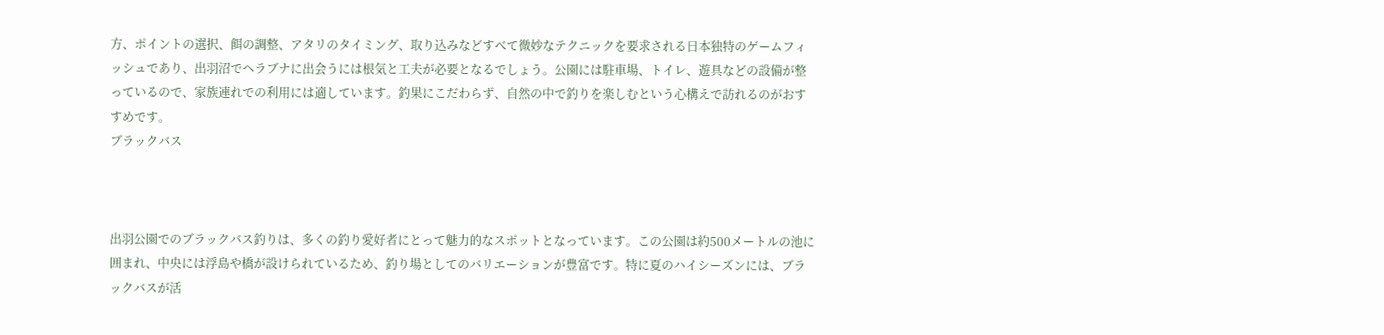方、ポイントの選択、餌の調整、アタリのタイミング、取り込みなどすべて微妙なテクニックを要求される日本独特のゲームフィッシュであり、出羽沼でヘラブナに出会うには根気と工夫が必要となるでしょう。公園には駐車場、トイレ、遊具などの設備が整っているので、家族連れでの利用には適しています。釣果にこだわらず、自然の中で釣りを楽しむという心構えで訪れるのがおすすめです。
ブラックバス



出羽公園でのブラックバス釣りは、多くの釣り愛好者にとって魅力的なスポットとなっています。この公園は約500メートルの池に囲まれ、中央には浮島や橋が設けられているため、釣り場としてのバリエーションが豊富です。特に夏のハイシーズンには、ブラックバスが活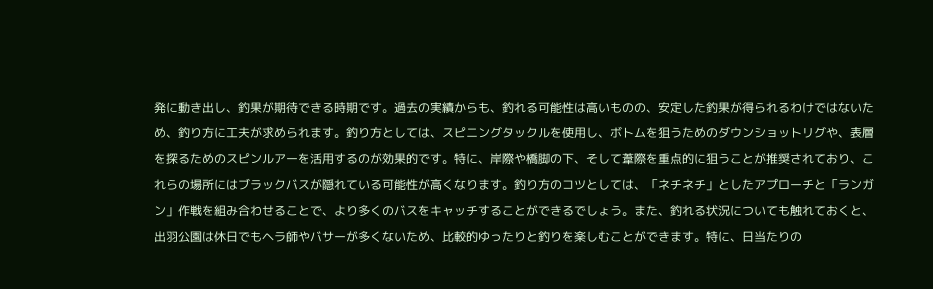発に動き出し、釣果が期待できる時期です。過去の実績からも、釣れる可能性は高いものの、安定した釣果が得られるわけではないため、釣り方に工夫が求められます。釣り方としては、スピニングタックルを使用し、ボトムを狙うためのダウンショットリグや、表層を探るためのスピンルアーを活用するのが効果的です。特に、岸際や橋脚の下、そして葦際を重点的に狙うことが推奨されており、これらの場所にはブラックバスが隠れている可能性が高くなります。釣り方のコツとしては、「ネチネチ」としたアプローチと「ランガン」作戦を組み合わせることで、より多くのバスをキャッチすることができるでしょう。また、釣れる状況についても触れておくと、出羽公園は休日でもヘラ師やバサーが多くないため、比較的ゆったりと釣りを楽しむことができます。特に、日当たりの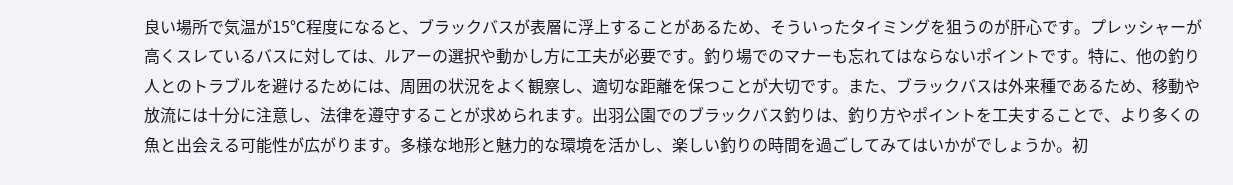良い場所で気温が15℃程度になると、ブラックバスが表層に浮上することがあるため、そういったタイミングを狙うのが肝心です。プレッシャーが高くスレているバスに対しては、ルアーの選択や動かし方に工夫が必要です。釣り場でのマナーも忘れてはならないポイントです。特に、他の釣り人とのトラブルを避けるためには、周囲の状況をよく観察し、適切な距離を保つことが大切です。また、ブラックバスは外来種であるため、移動や放流には十分に注意し、法律を遵守することが求められます。出羽公園でのブラックバス釣りは、釣り方やポイントを工夫することで、より多くの魚と出会える可能性が広がります。多様な地形と魅力的な環境を活かし、楽しい釣りの時間を過ごしてみてはいかがでしょうか。初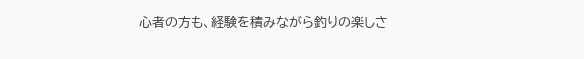心者の方も、経験を積みながら釣りの楽しさ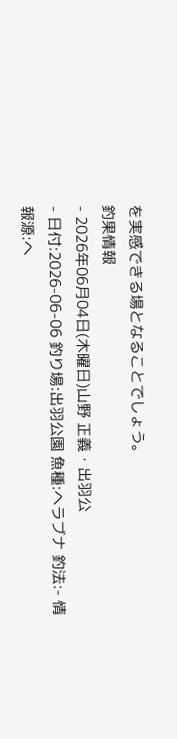を実感できる場となることでしょう。
釣果情報
- 2026年06月04日(木曜日)山野 正義・出羽公
- 日付:2026-06-06 釣り場:出羽公園 魚種:ヘラブナ 釣法:- 情報源:へ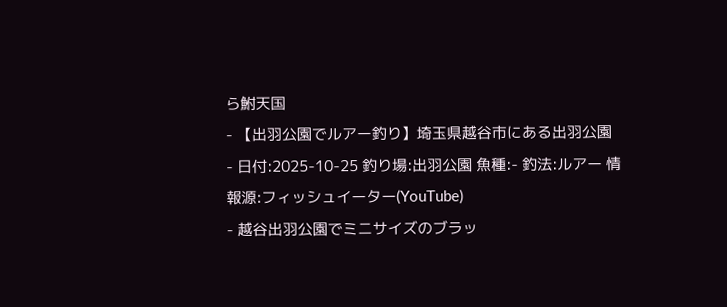ら鮒天国
- 【出羽公園でルアー釣り】埼玉県越谷市にある出羽公園
- 日付:2025-10-25 釣り場:出羽公園 魚種:- 釣法:ルアー 情報源:フィッシュイーター(YouTube)
- 越谷出羽公園でミニサイズのブラッ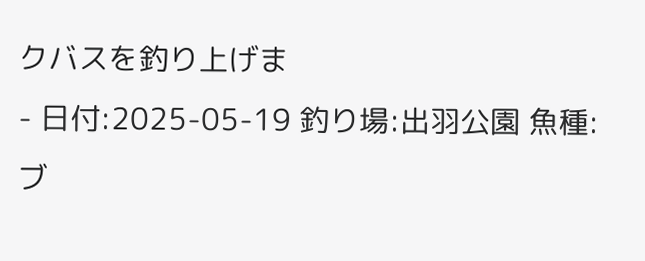クバスを釣り上げま
- 日付:2025-05-19 釣り場:出羽公園 魚種:ブ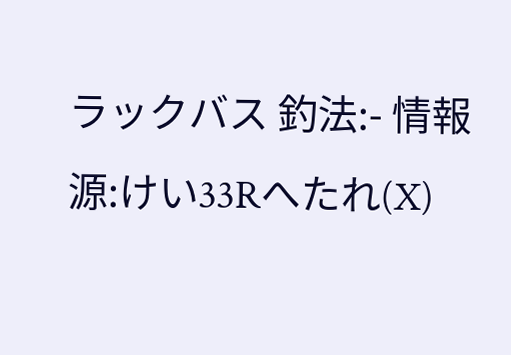ラックバス 釣法:- 情報源:けい33Rへたれ(X)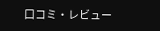口コミ・レビュー